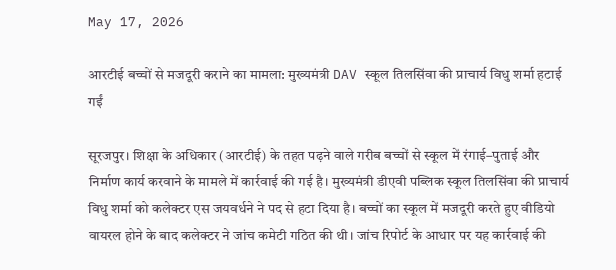May 17, 2026

आरटीई बच्चों से मजदूरी कराने का मामला: मुख्यमंत्री DAV स्कूल तिलसिंवा की प्राचार्य विधु शर्मा हटाई गईं

सूरजपुर। शिक्षा के अधिकार (आरटीई) के तहत पढ़ने वाले गरीब बच्चों से स्कूल में रंगाई–पुताई और निर्माण कार्य करवाने के मामले में कार्रवाई की गई है। मुख्यमंत्री डीएवी पब्लिक स्कूल तिलसिंवा की प्राचार्य विधु शर्मा को कलेक्टर एस जयवर्धने ने पद से हटा दिया है। बच्चों का स्कूल में मजदूरी करते हुए वीडियो वायरल होने के बाद कलेक्टर ने जांच कमेटी गठित की थी। जांच रिपोर्ट के आधार पर यह कार्रवाई की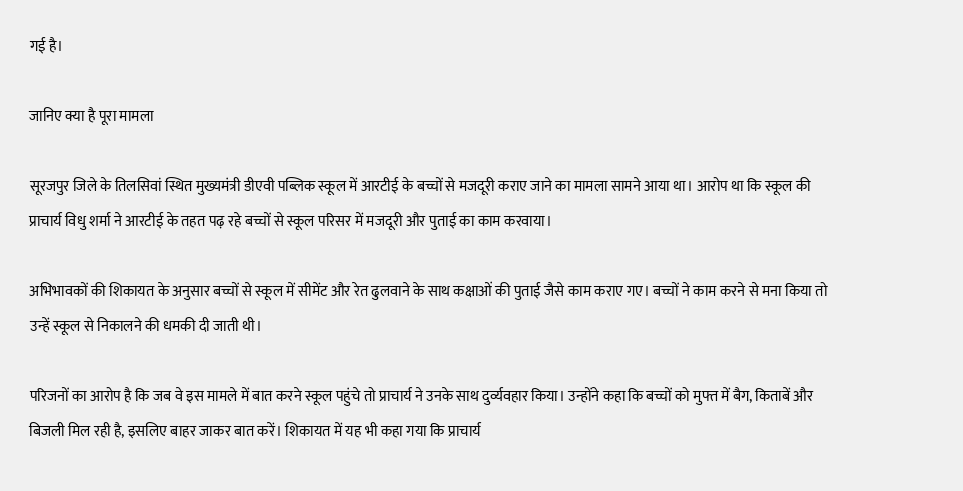गई है।

जानिए क्या है पूरा मामला

सूरजपुर जिले के तिलसिवां स्थित मुख्यमंत्री डीएवी पब्लिक स्कूल में आरटीई के बच्चों से मजदूरी कराए जाने का मामला सामने आया था। आरोप था कि स्कूल की प्राचार्य विधु शर्मा ने आरटीई के तहत पढ़ रहे बच्चों से स्कूल परिसर में मजदूरी और पुताई का काम करवाया।

अभिभावकों की शिकायत के अनुसार बच्चों से स्कूल में सीमेंट और रेत ढुलवाने के साथ कक्षाओं की पुताई जैसे काम कराए गए। बच्चों ने काम करने से मना किया तो उन्हें स्कूल से निकालने की धमकी दी जाती थी।

परिजनों का आरोप है कि जब वे इस मामले में बात करने स्कूल पहुंचे तो प्राचार्य ने उनके साथ दुर्व्यवहार किया। उन्होंने कहा कि बच्चों को मुफ्त में बैग, किताबें और बिजली मिल रही है, इसलिए बाहर जाकर बात करें। शिकायत में यह भी कहा गया कि प्राचार्य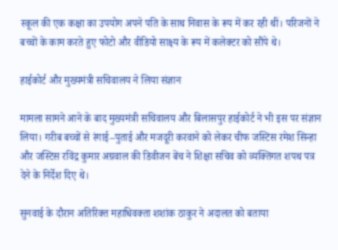स्कूल की एक कक्षा का उपयोग अपने पति के साथ निवास के रूप में कर रही थीं। परिजनों ने बच्चों के काम करते हुए फोटो और वीडियो साक्ष्य के रूप में कलेक्टर को सौंपे थे।

हाईकोर्ट और मुख्यमंत्री सचिवालय ने लिया संज्ञान

मामला सामने आने के बाद मुख्यमंत्री सचिवालय और बिलासपुर हाईकोर्ट ने भी इस पर संज्ञान लिया। गरीब बच्चों से रंगाई–पुताई और मजदूरी करवाने को लेकर चीफ जस्टिस रमेश सिन्हा और जस्टिस रविंद्र कुमार अग्रवाल की डिवीजन बेंच ने शिक्षा सचिव को व्यक्तिगत शपथ पत्र देने के निर्देश दिए थे।

सुनवाई के दौरान अतिरिक्त महाधिवक्ता शशांक ठाकुर ने अदालत को बताया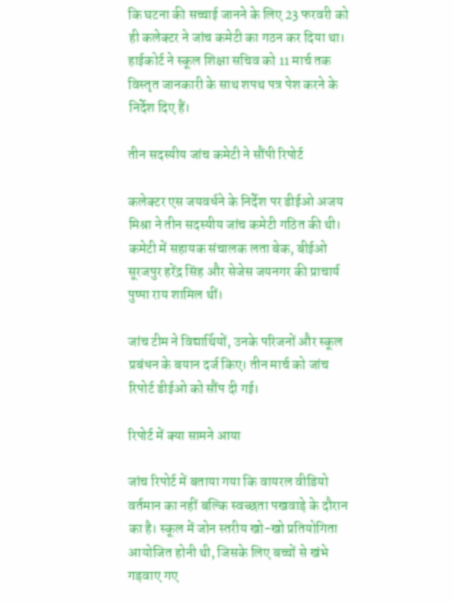कि घटना की सच्चाई जानने के लिए 23 फरवरी को ही कलेक्टर ने जांच कमेटी का गठन कर दिया था। हाईकोर्ट ने स्कूल शिक्षा सचिव को 11 मार्च तक विस्तृत जानकारी के साथ शपथ पत्र पेश करने के निर्देश दिए हैं।

तीन सदस्यीय जांच कमेटी ने सौंपी रिपोर्ट

कलेक्टर एस जयवर्धने के निर्देश पर डीईओ अजय मिश्रा ने तीन सदस्यीय जांच कमेटी गठित की थी। कमेटी में सहायक संचालक लता बेक, बीईओ सूरजपुर हरेंद्र सिंह और सेजेस जयनगर की प्राचार्य पुष्पा राय शामिल थीं।

जांच टीम ने विद्यार्थियों, उनके परिजनों और स्कूल प्रबंधन के बयान दर्ज किए। तीन मार्च को जांच रिपोर्ट डीईओ को सौंप दी गई।

रिपोर्ट में क्या सामने आया

जांच रिपोर्ट में बताया गया कि वायरल वीडियो वर्तमान का नहीं बल्कि स्वच्छता पखवाड़े के दौरान का है। स्कूल में जोन स्तरीय खो-खो प्रतियोगिता आयोजित होनी थी, जिसके लिए बच्चों से खंभे गड़वाए गए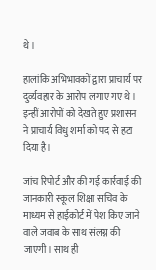थे।

हालांकि अभिभावकों द्वारा प्राचार्य पर दुर्व्यवहार के आरोप लगाए गए थे। इन्हीं आरोपों को देखते हुए प्रशासन ने प्राचार्य विधु शर्मा को पद से हटा दिया है।

जांच रिपोर्ट और की गई कार्रवाई की जानकारी स्कूल शिक्षा सचिव के माध्यम से हाईकोर्ट में पेश किए जाने वाले जवाब के साथ संलग्न की जाएगी। साथ ही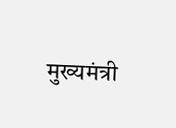मुख्यमंत्री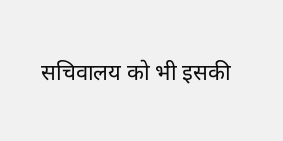सचिवालय को भी इसकी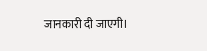जानकारी दी जाएगी।